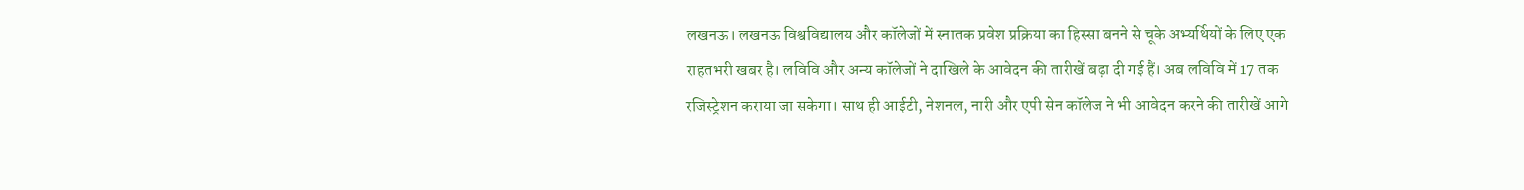लखनऊ। लखनऊ विश्वविद्यालय और कॉलेजों में स्नातक प्रवेश प्रक्रिया का हिस्सा बनने से चूके अभ्यर्थियों के लिए एक राहतभरी खबर है। लविवि और अन्य कॉलेजों ने दाखिले के आवेदन की तारीखें बढ़ा दी गई हैं। अब लविवि में 17 तक रजिस्ट्रेशन कराया जा सकेगा। साथ ही आईटी, नेशनल, नारी और एपी सेन कॉलेज ने भी आवेदन करने की तारीखें आगे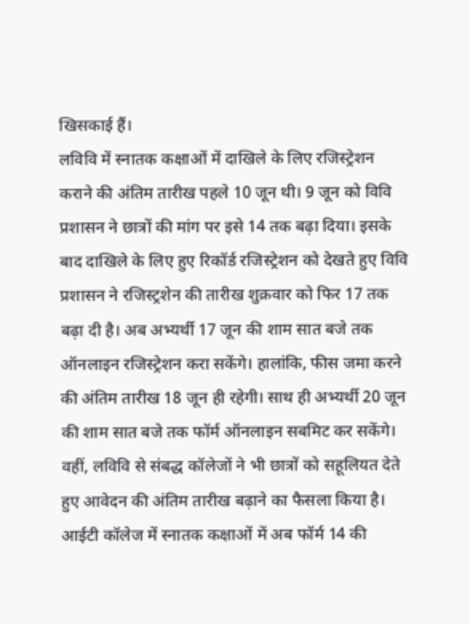खिसकाई हैं।
लविवि में स्नातक कक्षाओं में दाखिले के लिए रजिस्ट्रेशन कराने की अंतिम तारीख पहले 10 जून थी। 9 जून को विवि प्रशासन ने छात्रों की मांग पर इसे 14 तक बढ़ा दिया। इसके बाद दाखिले के लिए हुए रिकॉर्ड रजिस्ट्रेशन को देखते हुए विवि प्रशासन ने रजिस्ट्रशेन की तारीख शुक्रवार को फिर 17 तक बढ़ा दी है। अब अभ्यर्थी 17 जून की शाम सात बजे तक ऑनलाइन रजिस्ट्रेशन करा सकेंगे। हालांकि, फीस जमा करने की अंतिम तारीख 18 जून ही रहेगी। साथ ही अभ्यर्थी 20 जून की शाम सात बजे तक फॉर्म ऑनलाइन सबमिट कर सकेंगे। वहीं, लविवि से संबद्ध कॉलेजों ने भी छात्रों को सहूलियत देते हुए आवेदन की अंतिम तारीख बढ़ाने का फैसला किया है। आईटी कॉलेज में स्नातक कक्षाओं में अब फॉर्म 14 की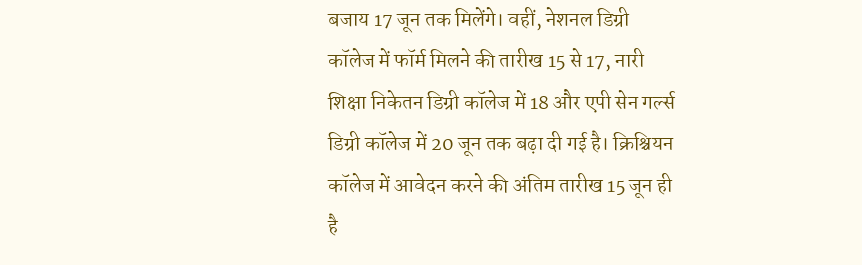बजाय 17 जून तक मिलेंगे। वहीं, नेशनल डिग्री कॉलेज में फॉर्म मिलने की तारीख 15 से 17, नारी शिक्षा निकेतन डिग्री कॉलेज में 18 और एपी सेन गर्ल्स डिग्री कॉलेज में 20 जून तक बढ़ा दी गई है। क्रिश्चियन कॉलेज में आवेदन करने की अंतिम तारीख 15 जून ही है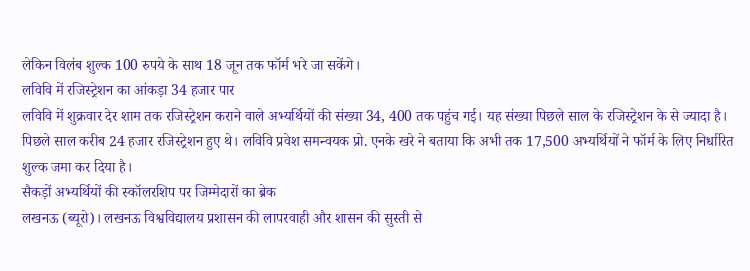लेकिन विलंब शुल्क 100 रुपये के साथ 18 जून तक फॉर्म भरे जा सकेंगे।
लविवि में रजिस्ट्रेशन का आंकड़ा 34 हजार पार
लविवि में शुक्रवार देर शाम तक रजिस्ट्रेशन कराने वाले अभ्यर्थियों की संख्या 34, 400 तक पहुंच गई। यह संख्या पिछले साल के रजिस्ट्रेशन के से ज्यादा है। पिछले साल करीब 24 हजार रजिस्ट्रेशन हुए थे। लविवि प्रवेश समन्वयक प्रो. एनके खरे ने बताया कि अभी तक 17,500 अभ्यर्थियों ने फॉर्म के लिए निर्धारित शुल्क जमा कर दिया है।
सैकड़ों अभ्यर्थियों की स्कॉलरशिप पर जिम्मेदारों का ब्रेक
लखनऊ (ब्यूरो)। लखनऊ विश्वविद्यालय प्रशासन की लापरवाही और शासन की सुस्ती से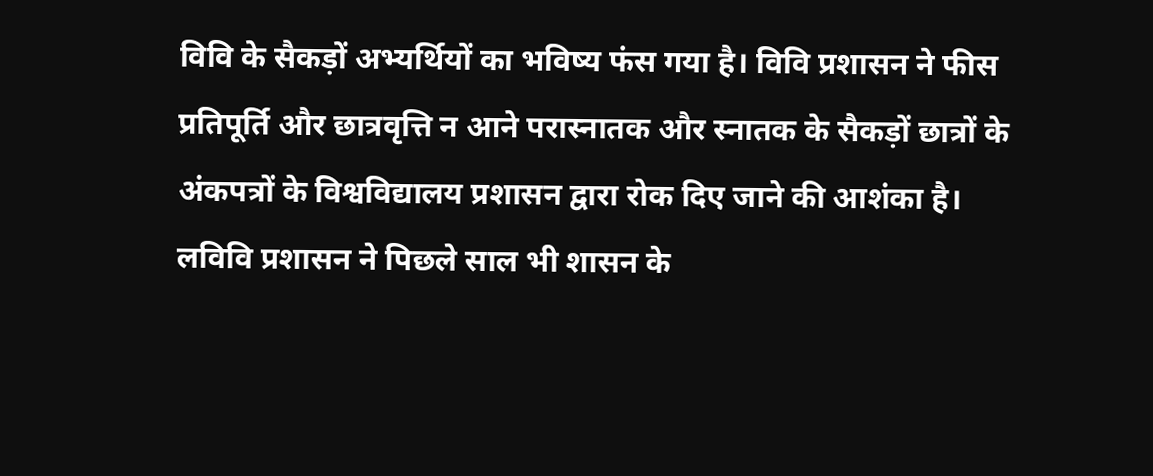विवि के सैकड़ों अभ्यर्थियों का भविष्य फंस गया है। विवि प्रशासन ने फीस प्रतिपूर्ति और छात्रवृत्ति न आने परास्नातक और स्नातक के सैकड़ों छात्रों के अंकपत्रों के विश्वविद्यालय प्रशासन द्वारा रोक दिए जाने की आशंका है। लविवि प्रशासन ने पिछले साल भी शासन के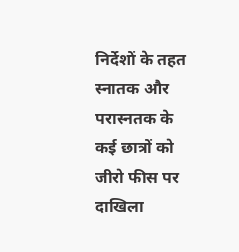निर्देशों के तहत स्नातक और परास्नतक के कई छात्रों को जीरो फीस पर दाखिला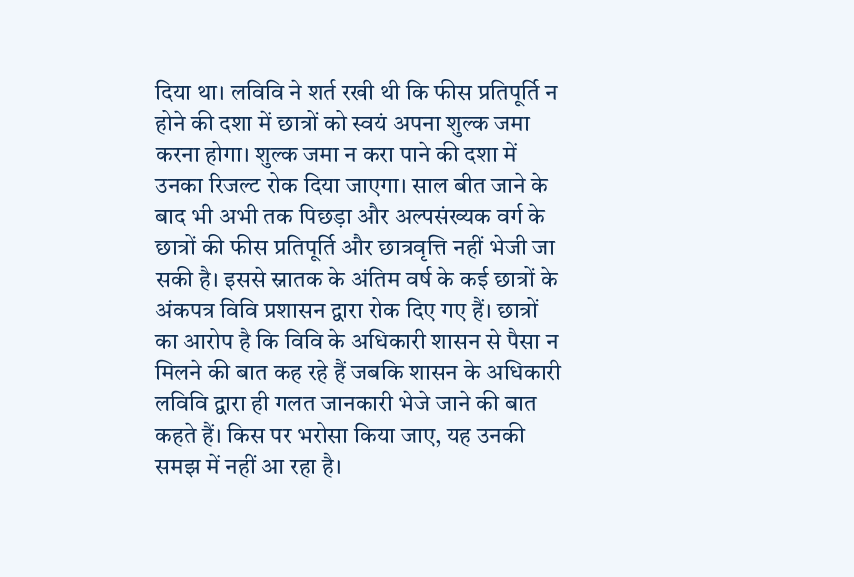दिया था। लविवि ने शर्त रखी थी कि फीस प्रतिपूर्ति न होने की दशा में छात्रों को स्वयं अपना शुल्क जमा करना होगा। शुल्क जमा न करा पाने की दशा में उनका रिजल्ट रोक दिया जाएगा। साल बीत जाने के बाद भी अभी तक पिछड़ा और अल्पसंख्यक वर्ग के छात्रों की फीस प्रतिपूर्ति और छात्रवृत्ति नहीं भेजी जा सकी है। इससे स्नातक के अंतिम वर्ष के कई छात्रों के अंकपत्र विवि प्रशासन द्वारा रोक दिए गए हैं। छात्रों का आरोप है कि विवि के अधिकारी शासन से पैसा न मिलने की बात कह रहे हैं जबकि शासन के अधिकारी लविवि द्वारा ही गलत जानकारी भेजे जाने की बात कहते हैं। किस पर भरोसा किया जाए, यह उनकी समझ में नहीं आ रहा है।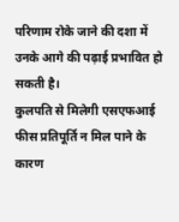परिणाम रोके जाने की दशा में उनके आगे की पढ़ाई प्रभावित हो सकती है।
कुलपति से मिलेगी एसएफआई
फीस प्रतिपूर्ति न मिल पाने के कारण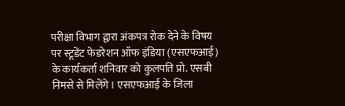परीक्षा विभाग द्वारा अंकपत्र रोक देने के विषय पर स्टूडेंट फेडरेशन ऑफ इंडिया (एसएफआई) के कार्यकर्ता शनिवार को कुलपति प्रो. एसबी निमसे से मिलेंगे। एसएफआई के जिला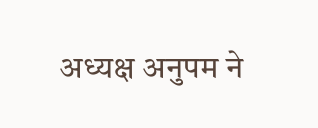अध्यक्ष अनुपम ने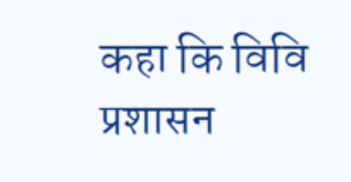कहा कि विवि प्रशासन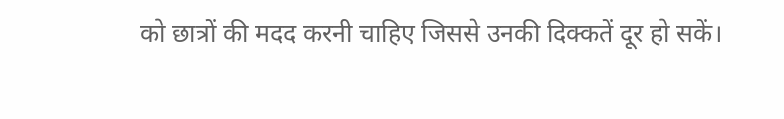को छात्रों की मदद करनी चाहिए जिससे उनकी दिक्कतें दूर हो सकें।